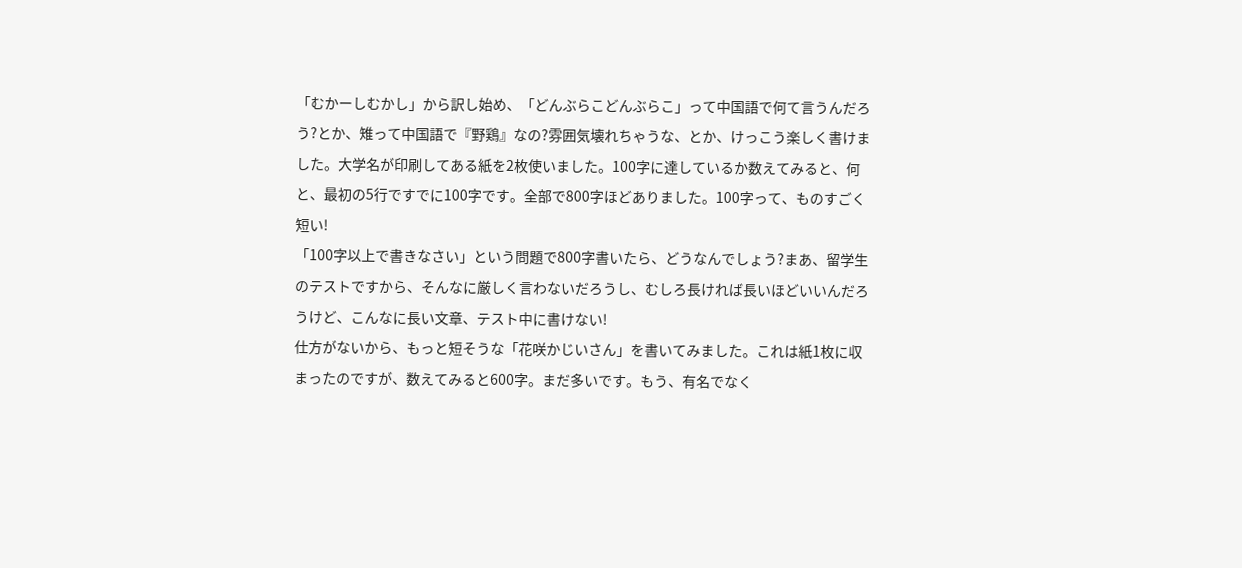「むかーしむかし」から訳し始め、「どんぶらこどんぶらこ」って中国語で何て言うんだろう?とか、雉って中国語で『野鶏』なの?雰囲気壊れちゃうな、とか、けっこう楽しく書けました。大学名が印刷してある紙を2枚使いました。100字に達しているか数えてみると、何と、最初の5行ですでに100字です。全部で800字ほどありました。100字って、ものすごく短い!
「100字以上で書きなさい」という問題で800字書いたら、どうなんでしょう?まあ、留学生のテストですから、そんなに厳しく言わないだろうし、むしろ長ければ長いほどいいんだろうけど、こんなに長い文章、テスト中に書けない!
仕方がないから、もっと短そうな「花咲かじいさん」を書いてみました。これは紙1枚に収まったのですが、数えてみると600字。まだ多いです。もう、有名でなく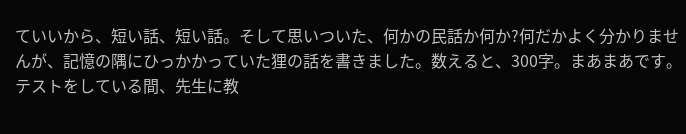ていいから、短い話、短い話。そして思いついた、何かの民話か何か?何だかよく分かりませんが、記憶の隅にひっかかっていた狸の話を書きました。数えると、300字。まあまあです。
テストをしている間、先生に教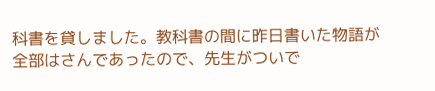科書を貸しました。教科書の間に昨日書いた物語が全部はさんであったので、先生がついで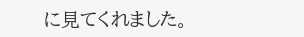に見てくれました。